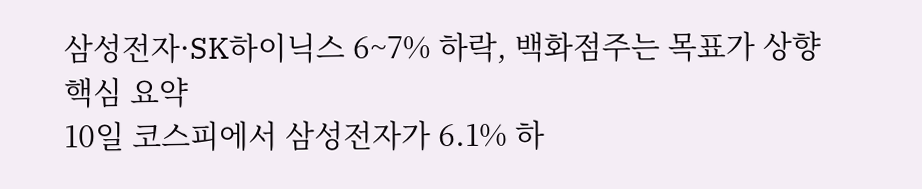삼성전자·SK하이닉스 6~7% 하락, 백화점주는 목표가 상향
핵심 요약
10일 코스피에서 삼성전자가 6.1% 하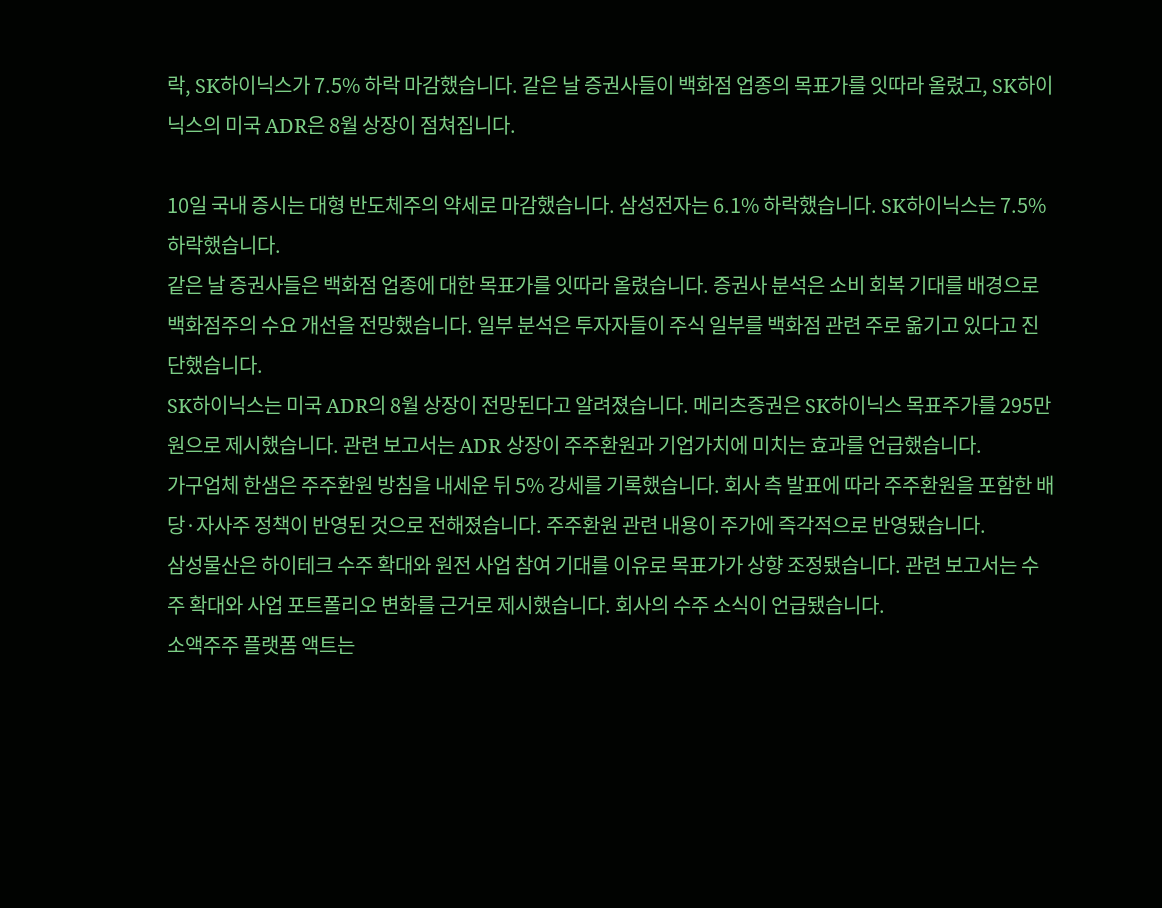락, SK하이닉스가 7.5% 하락 마감했습니다. 같은 날 증권사들이 백화점 업종의 목표가를 잇따라 올렸고, SK하이닉스의 미국 ADR은 8월 상장이 점쳐집니다.

10일 국내 증시는 대형 반도체주의 약세로 마감했습니다. 삼성전자는 6.1% 하락했습니다. SK하이닉스는 7.5% 하락했습니다.
같은 날 증권사들은 백화점 업종에 대한 목표가를 잇따라 올렸습니다. 증권사 분석은 소비 회복 기대를 배경으로 백화점주의 수요 개선을 전망했습니다. 일부 분석은 투자자들이 주식 일부를 백화점 관련 주로 옮기고 있다고 진단했습니다.
SK하이닉스는 미국 ADR의 8월 상장이 전망된다고 알려졌습니다. 메리츠증권은 SK하이닉스 목표주가를 295만원으로 제시했습니다. 관련 보고서는 ADR 상장이 주주환원과 기업가치에 미치는 효과를 언급했습니다.
가구업체 한샘은 주주환원 방침을 내세운 뒤 5% 강세를 기록했습니다. 회사 측 발표에 따라 주주환원을 포함한 배당·자사주 정책이 반영된 것으로 전해졌습니다. 주주환원 관련 내용이 주가에 즉각적으로 반영됐습니다.
삼성물산은 하이테크 수주 확대와 원전 사업 참여 기대를 이유로 목표가가 상향 조정됐습니다. 관련 보고서는 수주 확대와 사업 포트폴리오 변화를 근거로 제시했습니다. 회사의 수주 소식이 언급됐습니다.
소액주주 플랫폼 액트는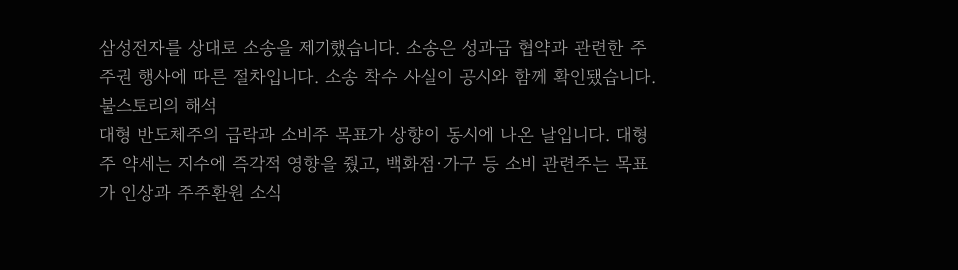삼성전자를 상대로 소송을 제기했습니다. 소송은 성과급 협약과 관련한 주주권 행사에 따른 절차입니다. 소송 착수 사실이 공시와 함께 확인됐습니다.
불스토리의 해석
대형 반도체주의 급락과 소비주 목표가 상향이 동시에 나온 날입니다. 대형주 약세는 지수에 즉각적 영향을 줬고, 백화점·가구 등 소비 관련주는 목표가 인상과 주주환원 소식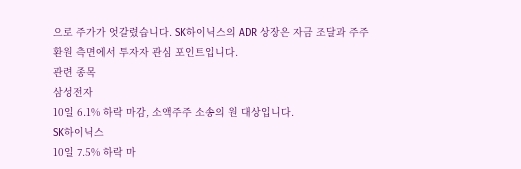으로 주가가 엇갈렸습니다. SK하이닉스의 ADR 상장은 자금 조달과 주주환원 측면에서 투자자 관심 포인트입니다.
관련 종목
삼성전자
10일 6.1% 하락 마감, 소액주주 소송의 원 대상입니다.
SK하이닉스
10일 7.5% 하락 마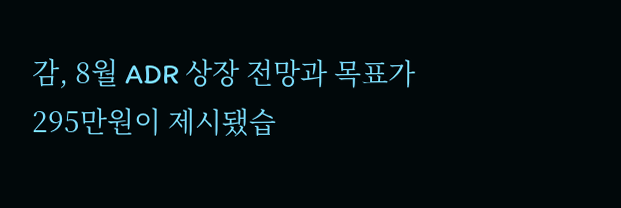감, 8월 ADR 상장 전망과 목표가 295만원이 제시됐습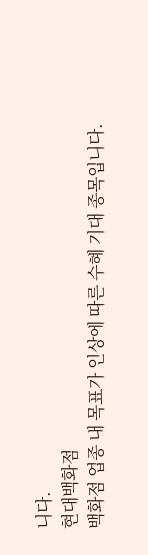니다.
현대백화점
백화점 업종 내 목표가 인상에 따른 수혜 기대 종목입니다.